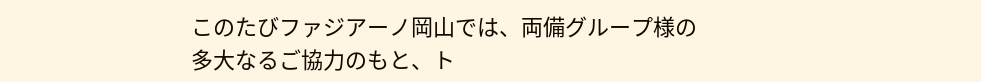このたびファジアーノ岡山では、両備グループ様の多大なるご協力のもと、ト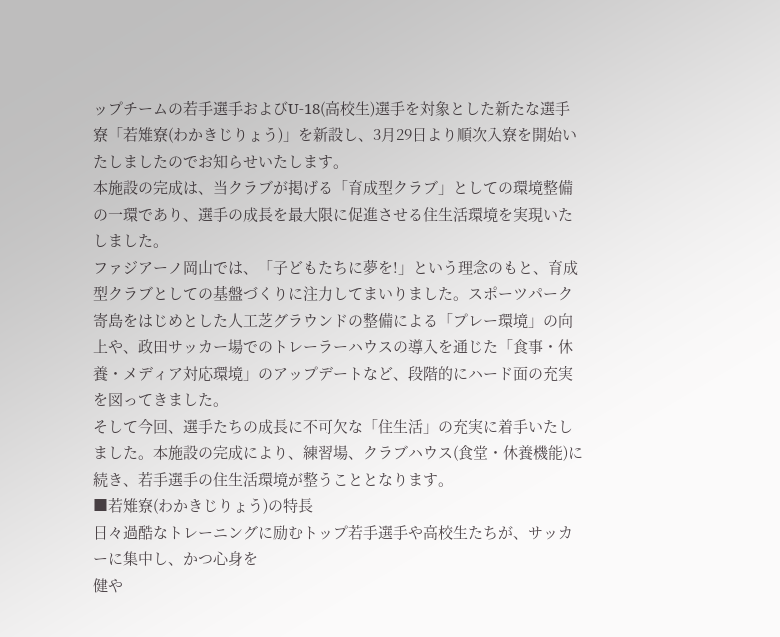ップチームの若手選手およびU-18(高校生)選手を対象とした新たな選手寮「若雉寮(わかきじりょう)」を新設し、3月29日より順次入寮を開始いたしましたのでお知らせいたします。
本施設の完成は、当クラブが掲げる「育成型クラブ」としての環境整備の一環であり、選手の成長を最大限に促進させる住生活環境を実現いたしました。
ファジアーノ岡山では、「子どもたちに夢を!」という理念のもと、育成型クラブとしての基盤づくりに注力してまいりました。スポーツパーク寄島をはじめとした人工芝グラウンドの整備による「プレー環境」の向上や、政田サッカー場でのトレーラーハウスの導入を通じた「食事・休養・メディア対応環境」のアップデートなど、段階的にハード面の充実を図ってきました。
そして今回、選手たちの成長に不可欠な「住生活」の充実に着手いたしました。本施設の完成により、練習場、クラブハウス(食堂・休養機能)に続き、若手選手の住生活環境が整うこととなります。
■若雉寮(わかきじりょう)の特長
日々過酷なトレーニングに励むトップ若手選手や高校生たちが、サッカーに集中し、かつ心身を
健や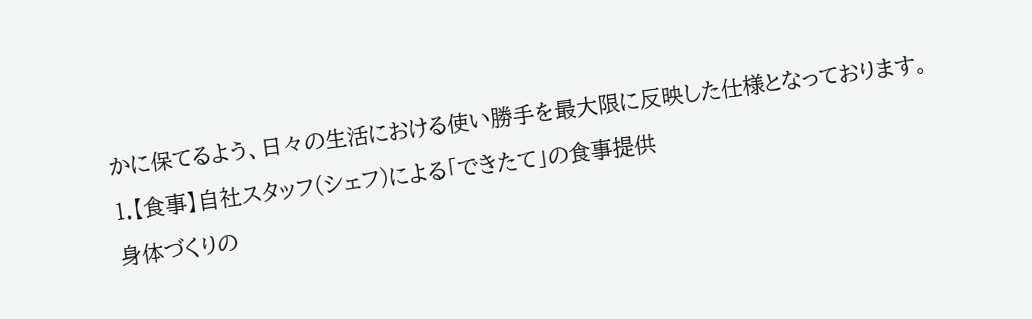かに保てるよう、日々の生活における使い勝手を最大限に反映した仕様となっております。
1.【食事】自社スタッフ(シェフ)による「できたて」の食事提供
身体づくりの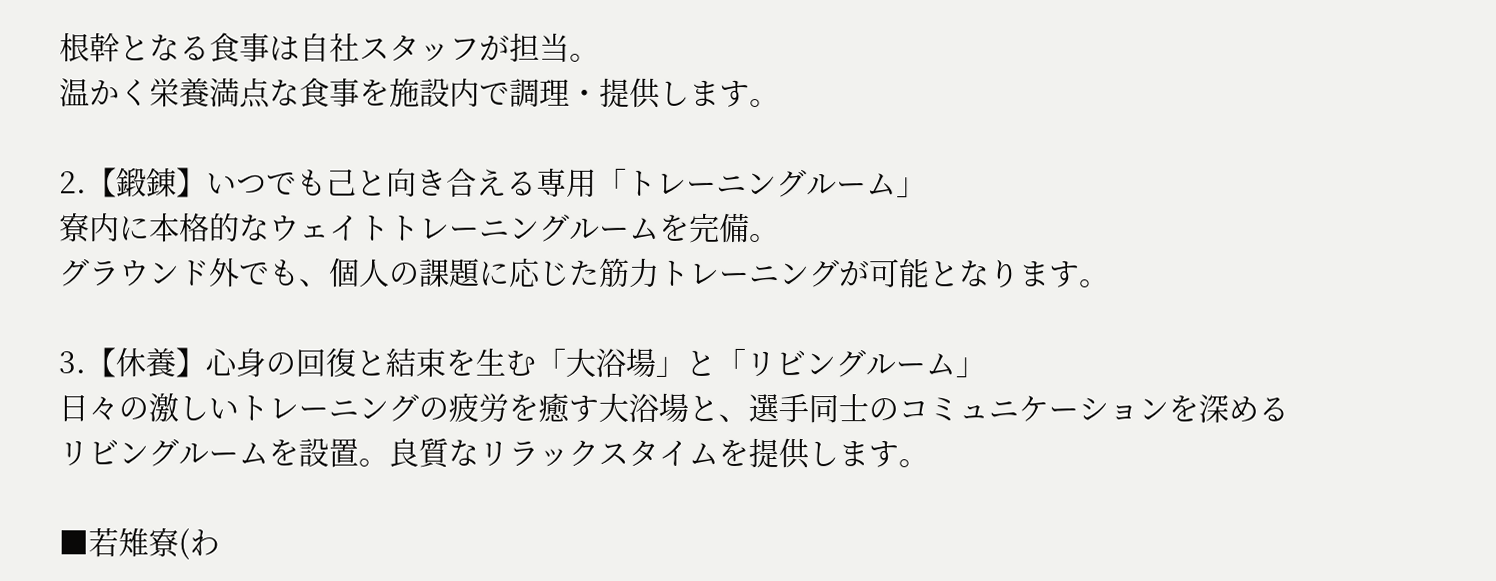根幹となる食事は自社スタッフが担当。
温かく栄養満点な食事を施設内で調理・提供します。

2.【鍛錬】いつでも己と向き合える専用「トレーニングルーム」
寮内に本格的なウェイトトレーニングルームを完備。
グラウンド外でも、個人の課題に応じた筋力トレーニングが可能となります。

3.【休養】心身の回復と結束を生む「大浴場」と「リビングルーム」
日々の激しいトレーニングの疲労を癒す大浴場と、選手同士のコミュニケーションを深める
リビングルームを設置。良質なリラックスタイムを提供します。

■若雉寮(わ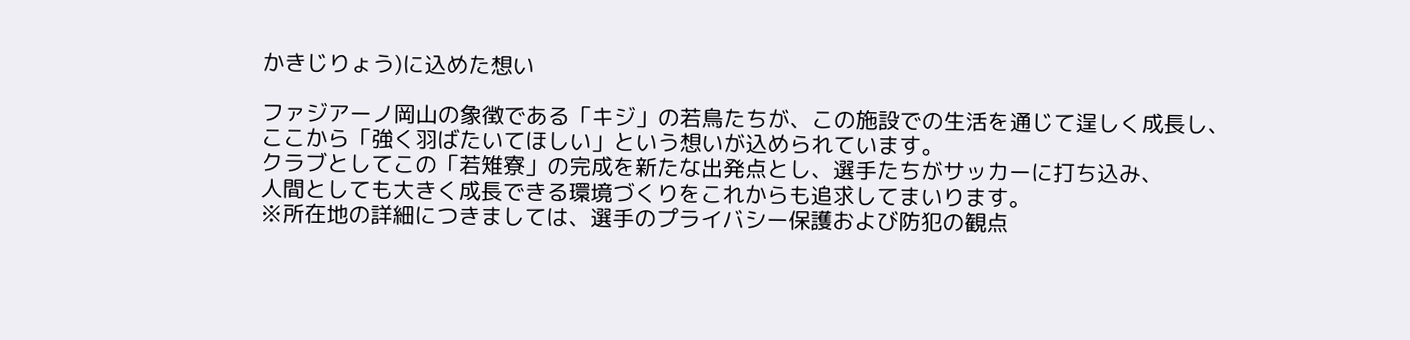かきじりょう)に込めた想い

ファジアーノ岡山の象徴である「キジ」の若鳥たちが、この施設での生活を通じて逞しく成長し、
ここから「強く羽ばたいてほしい」という想いが込められています。
クラブとしてこの「若雉寮」の完成を新たな出発点とし、選手たちがサッカーに打ち込み、
人間としても大きく成長できる環境づくりをこれからも追求してまいります。
※所在地の詳細につきましては、選手のプライバシー保護および防犯の観点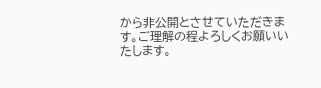から非公開とさせていただきます。ご理解の程よろしくお願いいたします。